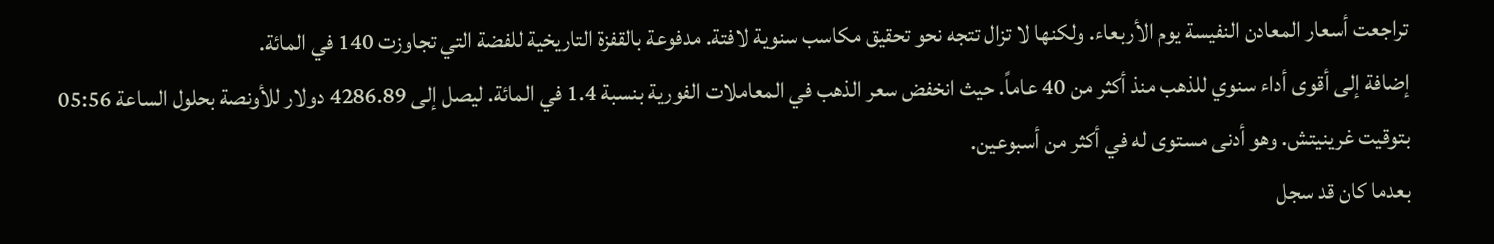تراجعت أسعار المعادن النفيسة يوم الأربعاء. ولكنها لا تزال تتجه نحو تحقيق مكاسب سنوية لافتة. مدفوعة بالقفزة التاريخية للفضة التي تجاوزت 140 في المائة.
إضافة إلى أقوى أداء سنوي للذهب منذ أكثر من 40 عاماً. حيث انخفض سعر الذهب في المعاملات الفورية بنسبة 1.4 في المائة. ليصل إلى 4286.89 دولار للأونصة بحلول الساعة 05:56 بتوقيت غرينيتش. وهو أدنى مستوى له في أكثر من أسبوعين.
بعدما كان قد سجل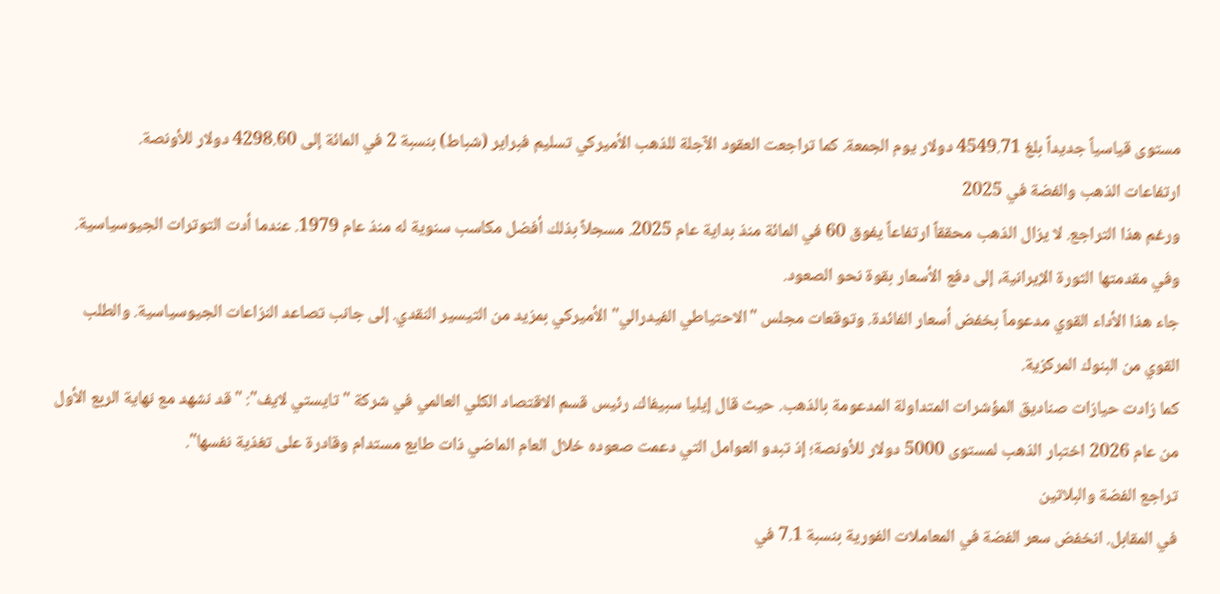مستوى قياسياً جديداً بلغ 4549.71 دولار يوم الجمعة. كما تراجعت العقود الآجلة للذهب الأميركي تسليم فبراير (شباط) بنسبة 2 في المائة إلى 4298.60 دولار للأونصة.
ارتفاعات الذهب والفضة في 2025
ورغم هذا التراجع. لا يزال الذهب محققاً ارتفاعاً يفوق 60 في المائة منذ بداية عام 2025. مسجلاً بذلك أفضل مكاسب سنوية له منذ عام 1979. عندما أدت التوترات الجيوسياسية. وفي مقدمتها الثورة الإيرانية، إلى دفع الأسعار بقوة نحو الصعود.
جاء هذا الأداء القوي مدعوماً بخفض أسعار الفائدة. وتوقعات مجلس "الاحتياطي الفيدرالي" الأميركي بمزيد من التيسير النقدي. إلى جانب تصاعد النزاعات الجيوسياسية. والطلب القوي من البنوك المركزية.
كما زادت حيازات صناديق المؤشرات المتداولة المدعومة بالذهب. حيث قال إيليا سبيفاك، رئيس قسم الاقتصاد الكلي العالمي في شركة "تايستي لايف": "قد نشهد مع نهاية الربع الأول من عام 2026 اختبار الذهب لمستوى 5000 دولار للأونصة؛ إذ تبدو العوامل التي دعمت صعوده خلال العام الماضي ذات طابع مستدام وقادرة على تغذية نفسها".
تراجع الفضة والبلاتين
في المقابل. انخفض سعر الفضة في المعاملات الفورية بنسبة 7.1 في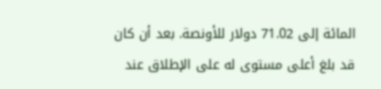المائة إلى 71.02 دولار للأونصة. بعد أن كان قد بلغ أعلى مستوى له على الإطلاق عند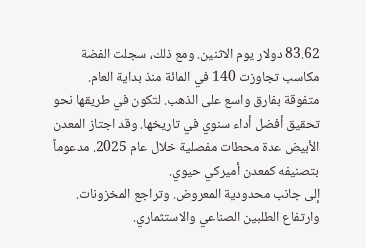83.62 دولار يوم الاثنين. ومع ذلك، سجلت الفضة مكاسب تجاوزت 140 في المائة منذ بداية العام.
متفوقة بفارق واسع على الذهب. لتكون في طريقها نحو تحقيق أفضل أداء سنوي في تاريخها. وقد اجتاز المعدن الأبيض عدة محطات مفصلية خلال عام 2025. مدعوماً بتصنيفه كمعدن أميركي حيوي.
إلى جانب محدودية المعروض. وتراجع المخزونات. وارتفاع الطلبين الصناعي والاستثماري.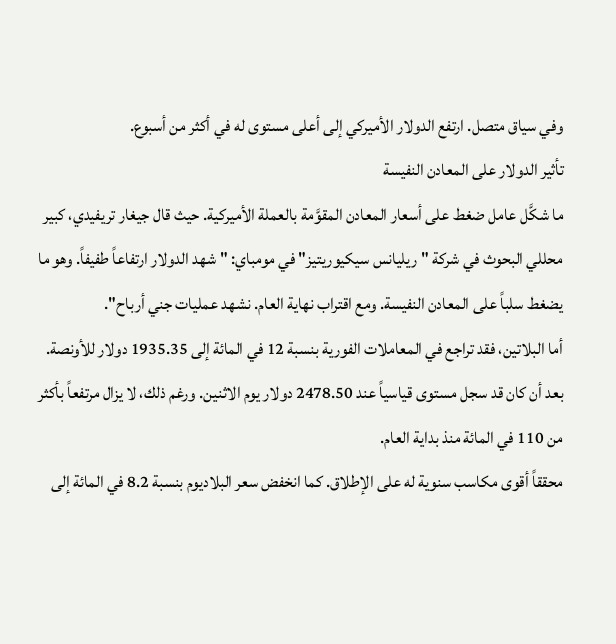وفي سياق متصل. ارتفع الدولار الأميركي إلى أعلى مستوى له في أكثر من أسبوع.
تأثير الدولار على المعادن النفيسة
ما شكَّل عامل ضغط على أسعار المعادن المقوَّمة بالعملة الأميركية. حيث قال جيغار تريفيدي، كبير محللي البحوث في شركة "ريليانس سيكيوريتيز" في مومباي: "شهد الدولار ارتفاعاً طفيفاً. وهو ما يضغط سلباً على المعادن النفيسة. ومع اقتراب نهاية العام. نشهد عمليات جني أرباح".
أما البلاتين، فقد تراجع في المعاملات الفورية بنسبة 12 في المائة إلى 1935.35 دولار للأونصة. بعد أن كان قد سجل مستوى قياسياً عند 2478.50 دولار يوم الاثنين. ورغم ذلك، لا يزال مرتفعاً بأكثر من 110 في المائة منذ بداية العام.
محققاً أقوى مكاسب سنوية له على الإطلاق. كما انخفض سعر البلاديوم بنسبة 8.2 في المائة إلى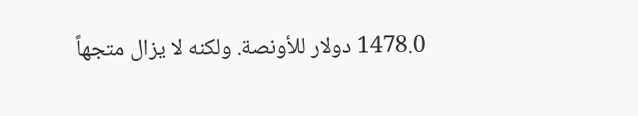1478.0 دولار للأونصة. ولكنه لا يزال متجهاً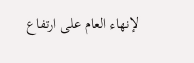لإنهاء العام على ارتفاع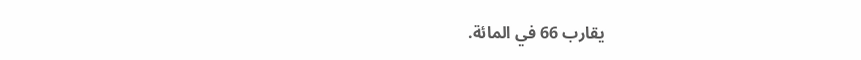يقارب 66 في المائة.